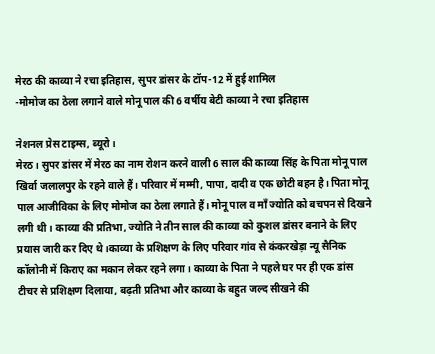मेरठ की काव्या ने रचा इतिहास, सुपर डांसर के टॉप-12 में हुई शामिल
-मोमोज का ठेला लगाने वाले मोनू पाल की 6 वर्षीय बेटी काव्या ने रचा इतिहास

नेशनल प्रेस टाइम्स, ब्यूरो।
मेरठ। सुपर डांसर में मेरठ का नाम रोशन करने वाली 6 साल की काव्या सिंह के पिता मोनू पाल खिर्वा जलालपुर के रहने वाले हैं। परिवार में मम्मी, पापा, दादी व एक छोटी बहन है। पिता मोनू पाल आजीविका के लिए मोमोज का ठेला लगाते हैं। मोनू पाल व माँ ज्योति को बचपन से दिखने लगी थी। काव्या की प्रतिभा, ज्योति ने तीन साल की काव्या को कुशल डांसर बनाने के लिए प्रयास जारी कर दिए थे।काव्या के प्रशिक्षण के लिए परिवार गांव से कंकरखेड़ा न्यू सैनिक कॉलोनी में किराए का मकान लेकर रहने लगा। काव्या के पिता ने पहले घर पर ही एक डांस टीचर से प्रशिक्षण दिलाया, बढ़ती प्रतिभा और काव्या के बहुत जल्द सीखने की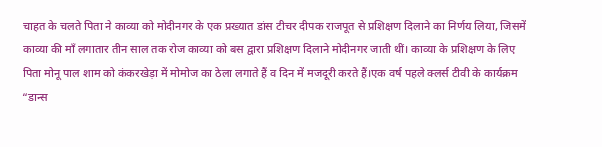चाहत के चलते पिता ने काव्या को मोदीनगर के एक प्रख्यात डांस टीचर दीपक राजपूत से प्रशिक्षण दिलाने का निर्णय लिया, जिसमें काव्या की माँ लगातार तीन साल तक रोज काव्या को बस द्वारा प्रशिक्षण दिलाने मोदीनगर जाती थीं। काव्या के प्रशिक्षण के लिए पिता मोनू पाल शाम को कंकरखेड़ा में मोमोज का ठेला लगाते हैं व दिन में मजदूरी करते हैं।एक वर्ष पहले क्लर्स टीवी के कार्यक्रम “डान्स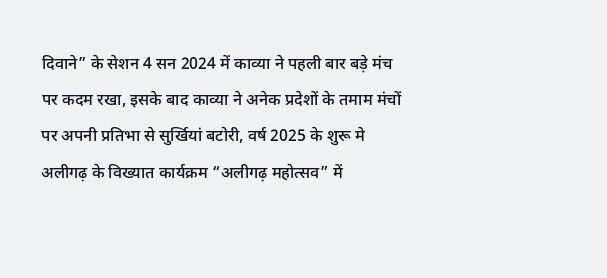दिवाने” के सेशन 4 सन 2024 में काव्या ने पहली बार बड़े मंच पर कदम रखा, इसके बाद काव्या ने अनेक प्रदेशों के तमाम मंचों पर अपनी प्रतिभा से सुर्खियां बटोरी, वर्ष 2025 के शुरू मे अलीगढ़ के विख्यात कार्यक्रम “अलीगढ़ महोत्सव” में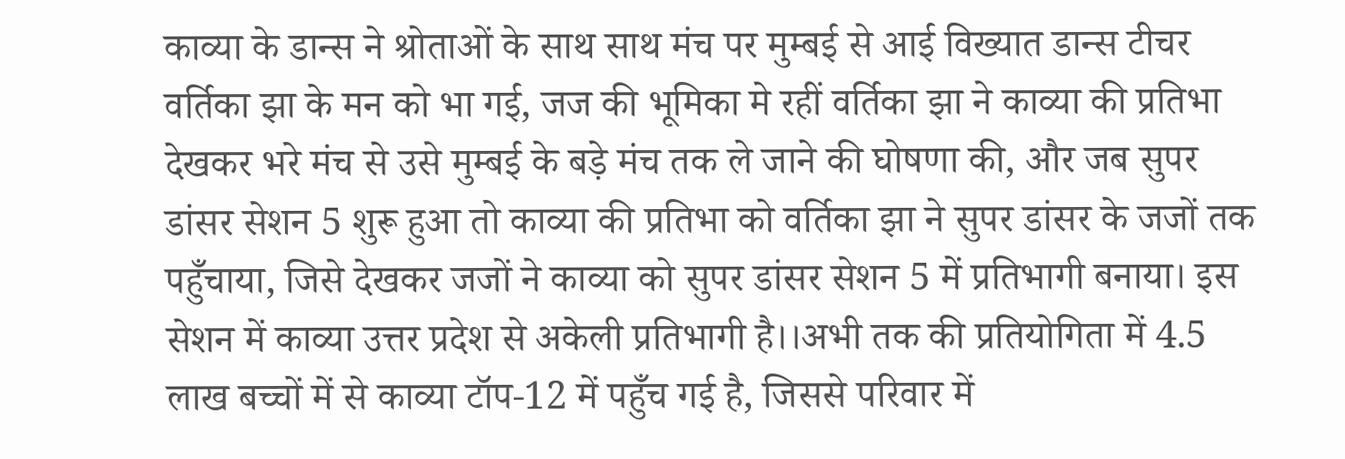काव्या के डान्स ने श्रोताओं के साथ साथ मंच पर मुम्बई से आई विख्यात डान्स टीचर वर्तिका झा के मन को भा गई, जज की भूमिका मे रहीं वर्तिका झा ने काव्या की प्रतिभा देखकर भरे मंच से उसे मुम्बई के बड़े मंच तक ले जाने की घोषणा की, और जब सुपर डांसर सेशन 5 शुरू हुआ तो काव्या की प्रतिभा को वर्तिका झा ने सुपर डांसर के जजों तक पहुँचाया, जिसे देखकर जजों ने काव्या को सुपर डांसर सेशन 5 में प्रतिभागी बनाया। इस सेशन में काव्या उत्तर प्रदेश से अकेली प्रतिभागी है।।अभी तक की प्रतियोगिता में 4.5 लाख बच्चों में से काव्या टॉप-12 में पहुँच गई है, जिससे परिवार में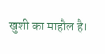खुशी का माहौल है।